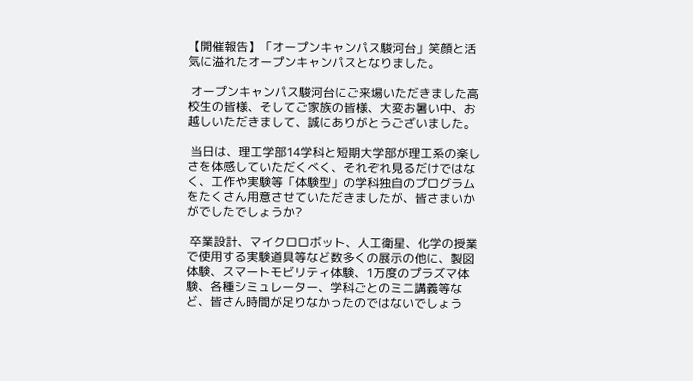【開催報告】「オープンキャンパス駿河台」笑顔と活気に溢れたオープンキャンパスとなりました。

 オープンキャンパス駿河台にご来場いただきました高校生の皆様、そしてご家族の皆様、大変お暑い中、お越しいただきまして、誠にありがとうございました。

 当日は、理工学部14学科と短期大学部が理工系の楽しさを体感していただくべく、それぞれ見るだけではなく、工作や実験等「体験型」の学科独自のプログラムをたくさん用意させていただきましたが、皆さまいかがでしたでしょうか?

 卒業設計、マイクロロボット、人工衛星、化学の授業で使用する実験道具等など数多くの展示の他に、製図体験、スマートモビリティ体験、1万度のプラズマ体験、各種シミュレーター、学科ごとのミニ講義等など、皆さん時間が足りなかったのではないでしょう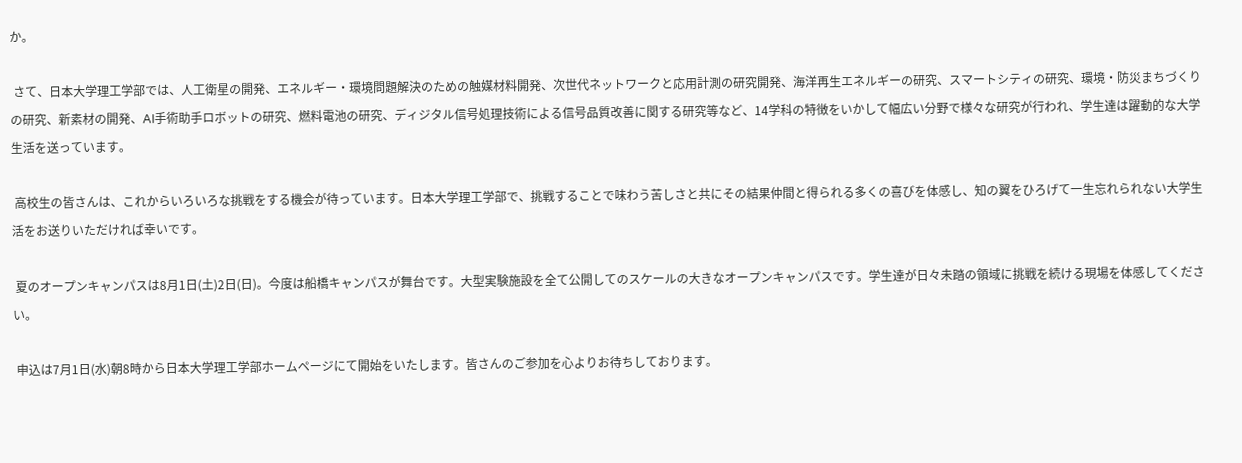か。

 さて、日本大学理工学部では、人工衛星の開発、エネルギー・環境問題解決のための触媒材料開発、次世代ネットワークと応用計測の研究開発、海洋再生エネルギーの研究、スマートシティの研究、環境・防災まちづくりの研究、新素材の開発、AI手術助手ロボットの研究、燃料電池の研究、ディジタル信号処理技術による信号品質改善に関する研究等など、14学科の特徴をいかして幅広い分野で様々な研究が行われ、学生達は躍動的な大学生活を送っています。

 高校生の皆さんは、これからいろいろな挑戦をする機会が待っています。日本大学理工学部で、挑戦することで味わう苦しさと共にその結果仲間と得られる多くの喜びを体感し、知の翼をひろげて一生忘れられない大学生活をお送りいただければ幸いです。

 夏のオープンキャンパスは8月1日(土)2日(日)。今度は船橋キャンパスが舞台です。大型実験施設を全て公開してのスケールの大きなオープンキャンパスです。学生達が日々未踏の領域に挑戦を続ける現場を体感してください。

 申込は7月1日(水)朝8時から日本大学理工学部ホームページにて開始をいたします。皆さんのご参加を心よりお待ちしております。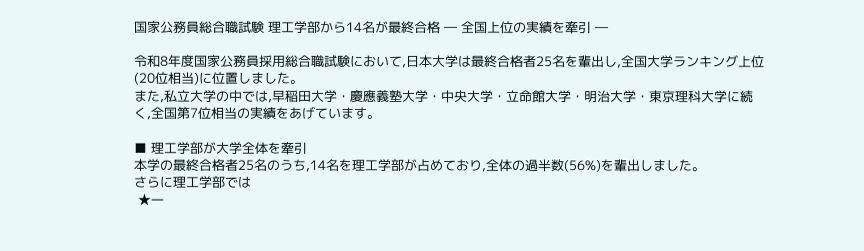国家公務員総合職試験 理工学部から14名が最終合格 ― 全国上位の実績を牽引 ―

令和8年度国家公務員採用総合職試験において,日本大学は最終合格者25名を輩出し,全国大学ランキング上位(20位相当)に位置しました。
また,私立大学の中では,早稲田大学・慶應義塾大学・中央大学・立命館大学・明治大学・東京理科大学に続く,全国第7位相当の実績をあげています。

■ 理工学部が大学全体を牽引
本学の最終合格者25名のうち,14名を理工学部が占めており,全体の過半数(56%)を輩出しました。
さらに理工学部では
 ★一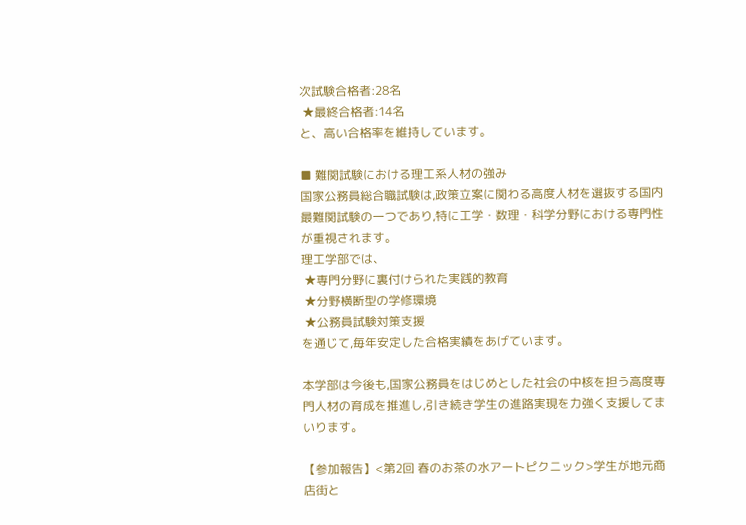次試験合格者:28名
 ★最終合格者:14名
と、高い合格率を維持しています。

■ 難関試験における理工系人材の強み
国家公務員総合職試験は,政策立案に関わる高度人材を選抜する国内最難関試験の一つであり,特に工学・数理・科学分野における専門性が重視されます。
理工学部では、
 ★専門分野に裏付けられた実践的教育
 ★分野横断型の学修環境
 ★公務員試験対策支援
を通じて,毎年安定した合格実績をあげています。

本学部は今後も,国家公務員をはじめとした社会の中核を担う高度専門人材の育成を推進し,引き続き学生の進路実現を力強く支援してまいります。

【参加報告】<第2回 春のお茶の水アートピクニック>学生が地元商店街と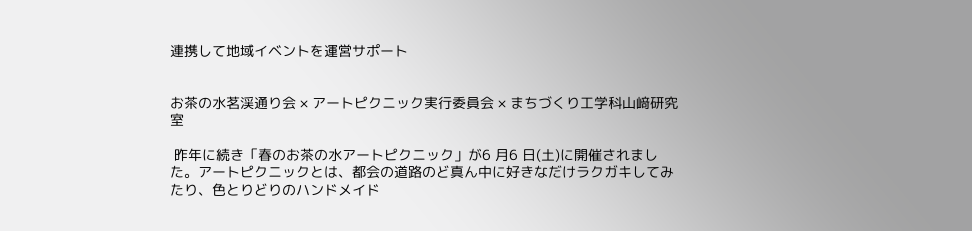連携して地域イベントを運営サポート


お茶の水茗渓通り会 × アートピクニック実行委員会 × まちづくり工学科山﨑研究室

 昨年に続き「春のお茶の水アートピクニック」が6 月6 日(土)に開催されました。アートピクニックとは、都会の道路のど真ん中に好きなだけラクガキしてみたり、色とりどりのハンドメイド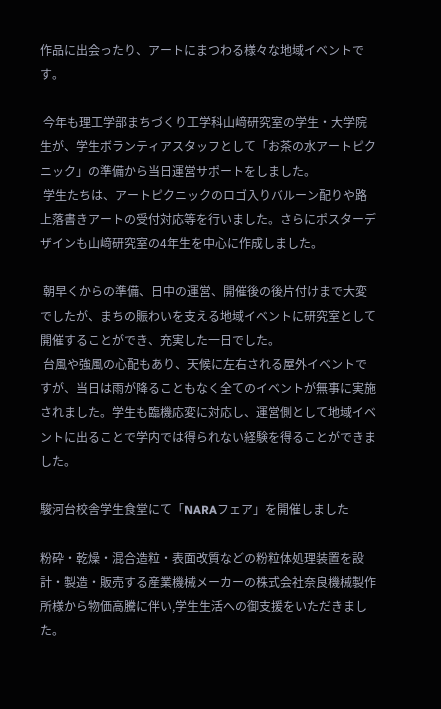作品に出会ったり、アートにまつわる様々な地域イベントです。

 今年も理工学部まちづくり工学科山﨑研究室の学生・大学院生が、学生ボランティアスタッフとして「お茶の水アートピクニック」の準備から当日運営サポートをしました。
 学生たちは、アートピクニックのロゴ入りバルーン配りや路上落書きアートの受付対応等を行いました。さらにポスターデザインも山﨑研究室の4年生を中心に作成しました。

 朝早くからの準備、日中の運営、開催後の後片付けまで大変でしたが、まちの賑わいを支える地域イベントに研究室として開催することができ、充実した一日でした。
 台風や強風の心配もあり、天候に左右される屋外イベントですが、当日は雨が降ることもなく全てのイベントが無事に実施されました。学生も臨機応変に対応し、運営側として地域イベントに出ることで学内では得られない経験を得ることができました。

駿河台校舎学生食堂にて「NARAフェア」を開催しました

粉砕・乾燥・混合造粒・表面改質などの粉粒体処理装置を設計・製造・販売する産業機械メーカーの株式会社奈良機械製作所様から物価高騰に伴い,学生生活への御支援をいただきました。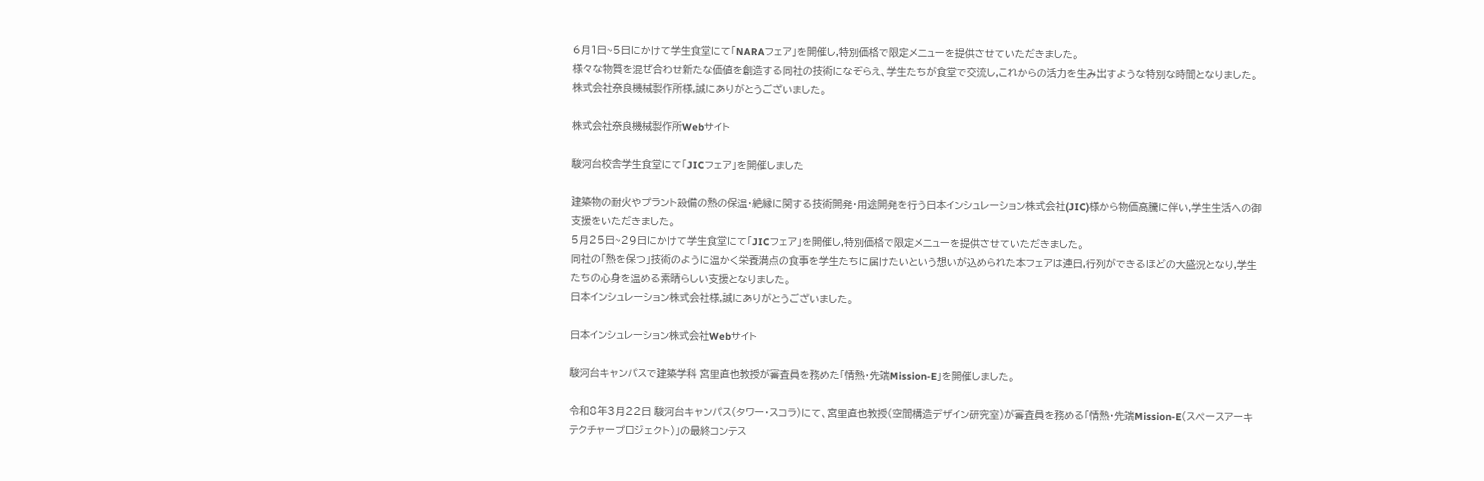6月1日~5日にかけて学生食堂にて「NARAフェア」を開催し,特別価格で限定メニューを提供させていただきました。
様々な物質を混ぜ合わせ新たな価値を創造する同社の技術になぞらえ、学生たちが食堂で交流し,これからの活力を生み出すような特別な時間となりました。
株式会社奈良機械製作所様,誠にありがとうございました。

株式会社奈良機械製作所Webサイト

駿河台校舎学生食堂にて「JICフェア」を開催しました

建築物の耐火やプラント設備の熱の保温・絶縁に関する技術開発・用途開発を行う日本インシュレーション株式会社(JIC)様から物価高騰に伴い,学生生活への御支援をいただきました。
5月25日~29日にかけて学生食堂にて「JICフェア」を開催し,特別価格で限定メニューを提供させていただきました。
同社の「熱を保つ」技術のように温かく栄養満点の食事を学生たちに届けたいという想いが込められた本フェアは連日,行列ができるほどの大盛況となり,学生たちの心身を温める素晴らしい支援となりました。
日本インシュレーション株式会社様,誠にありがとうございました。

日本インシュレーション株式会社Webサイト

駿河台キャンパスで建築学科 宮里直也教授が審査員を務めた「情熱・先端Mission-E」を開催しました。

令和8年3月22日 駿河台キャンパス(タワー・スコラ)にて、宮里直也教授(空間構造デザイン研究室)が審査員を務める「情熱・先端Mission-E(スペースアーキテクチャープロジェクト)」の最終コンテス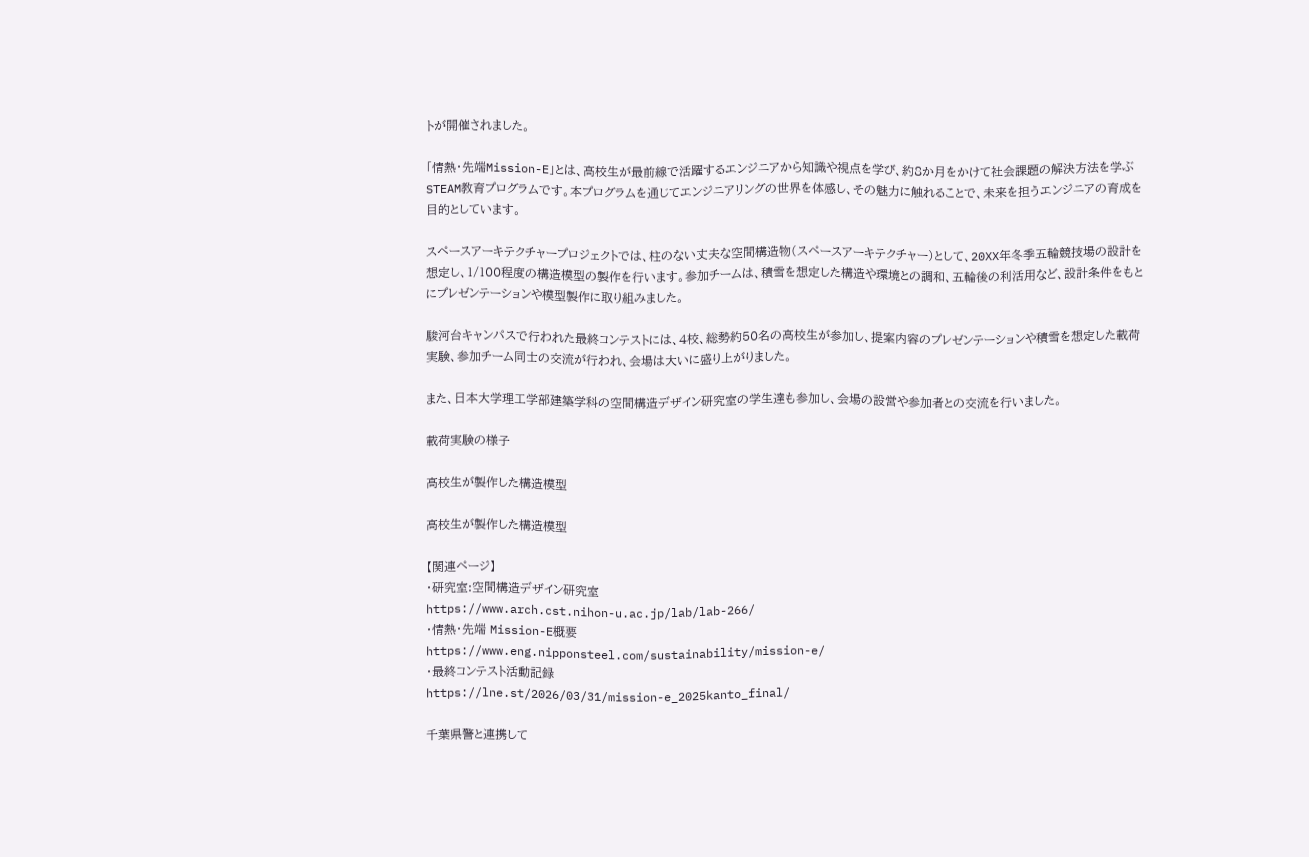トが開催されました。

「情熱・先端Mission-E」とは、高校生が最前線で活躍するエンジニアから知識や視点を学び、約8か月をかけて社会課題の解決方法を学ぶSTEAM教育プログラムです。本プログラムを通じてエンジニアリングの世界を体感し、その魅力に触れることで、未来を担うエンジニアの育成を目的としています。

スペースアーキテクチャープロジェクトでは、柱のない丈夫な空間構造物(スペースアーキテクチャー)として、20XX年冬季五輪競技場の設計を想定し、1/100程度の構造模型の製作を行います。参加チームは、積雪を想定した構造や環境との調和、五輪後の利活用など、設計条件をもとにプレゼンテーションや模型製作に取り組みました。

駿河台キャンパスで行われた最終コンテストには、4校、総勢約50名の高校生が参加し、提案内容のプレゼンテーションや積雪を想定した載荷実験、参加チーム同士の交流が行われ、会場は大いに盛り上がりました。

また、日本大学理工学部建築学科の空間構造デザイン研究室の学生達も参加し、会場の設営や参加者との交流を行いました。

載荷実験の様子

高校生が製作した構造模型

高校生が製作した構造模型

【関連ページ】
・研究室:空間構造デザイン研究室
https://www.arch.cst.nihon-u.ac.jp/lab/lab-266/
・情熱・先端 Mission-E概要
https://www.eng.nipponsteel.com/sustainability/mission-e/
・最終コンテスト活動記録
https://lne.st/2026/03/31/mission-e_2025kanto_final/

千葉県警と連携して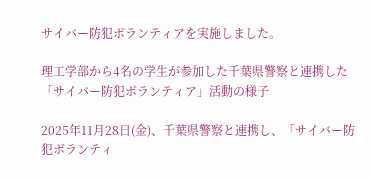サイバー防犯ボランティアを実施しました。

理工学部から4名の学生が参加した千葉県警察と連携した「サイバー防犯ボランティア」活動の様子

2025年11月28日(金)、千葉県警察と連携し、「サイバー防犯ボランティ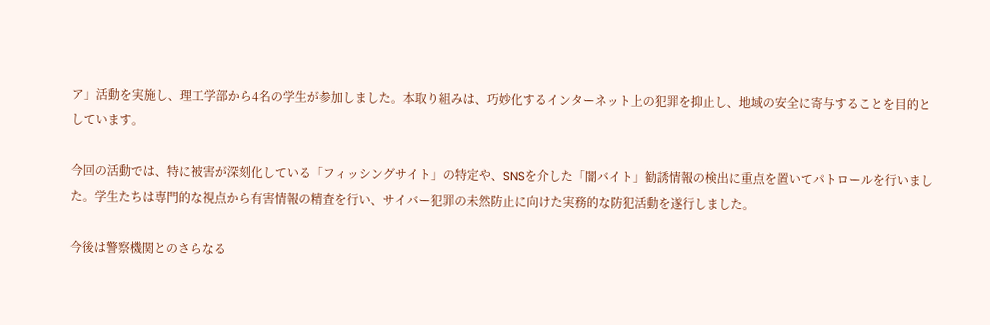ア」活動を実施し、理工学部から4名の学生が参加しました。本取り組みは、巧妙化するインターネット上の犯罪を抑止し、地域の安全に寄与することを目的としています。

今回の活動では、特に被害が深刻化している「フィッシングサイト」の特定や、SNSを介した「闇バイト」勧誘情報の検出に重点を置いてパトロールを行いました。学生たちは専門的な視点から有害情報の精査を行い、サイバー犯罪の未然防止に向けた実務的な防犯活動を遂行しました。

今後は警察機関とのさらなる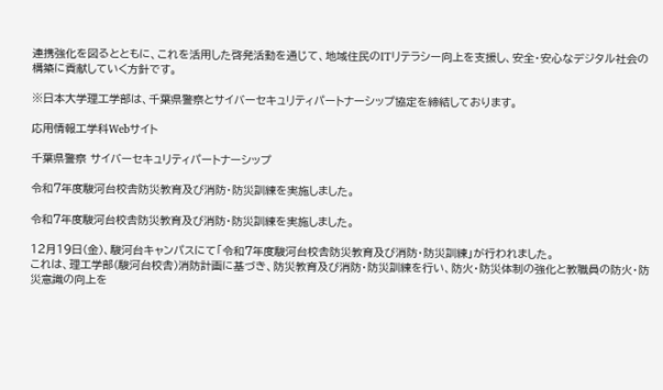連携強化を図るとともに、これを活用した啓発活動を通じて、地域住民のITリテラシー向上を支援し、安全・安心なデジタル社会の構築に貢献していく方針です。

※日本大学理工学部は、千葉県警察とサイバーセキュリティパートナーシップ協定を締結しております。

応用情報工学科Webサイト

千葉県警察 サイバーセキュリティパートナーシップ

令和7年度駿河台校舎防災教育及び消防・防災訓練を実施しました。

令和7年度駿河台校舎防災教育及び消防・防災訓練を実施しました。

12月19日(金)、駿河台キャンパスにて「令和7年度駿河台校舎防災教育及び消防・防災訓練」が行われました。
これは、理工学部(駿河台校舎)消防計画に基づき、防災教育及び消防・防災訓練を行い、防火・防災体制の強化と教職員の防火・防災意識の向上を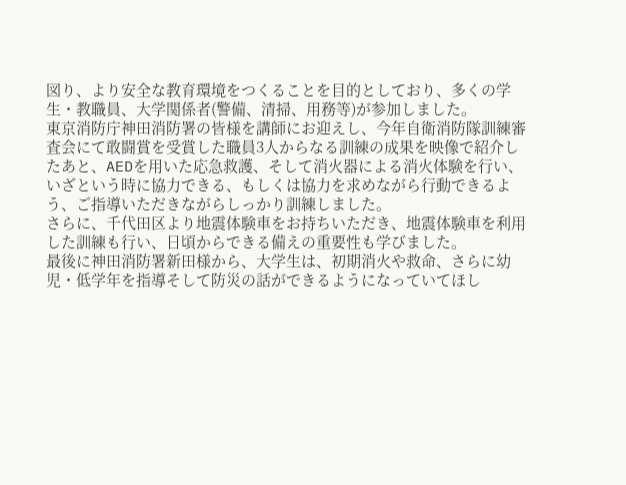図り、より安全な教育環境をつくることを目的としており、多くの学生・教職員、大学関係者(警備、清掃、用務等)が参加しました。
東京消防庁神田消防署の皆様を講師にお迎えし、今年自衛消防隊訓練審査会にて敢闘賞を受賞した職員3人からなる訓練の成果を映像で紹介したあと、AEDを用いた応急救護、そして消火器による消火体験を行い、
いざという時に協力できる、もしくは協力を求めながら行動できるよう、ご指導いただきながらしっかり訓練しました。
さらに、千代田区より地震体験車をお持ちいただき、地震体験車を利用した訓練も行い、日頃からできる備えの重要性も学びました。
最後に神田消防署新田様から、大学生は、初期消火や救命、さらに幼児・低学年を指導そして防災の話ができるようになっていてほし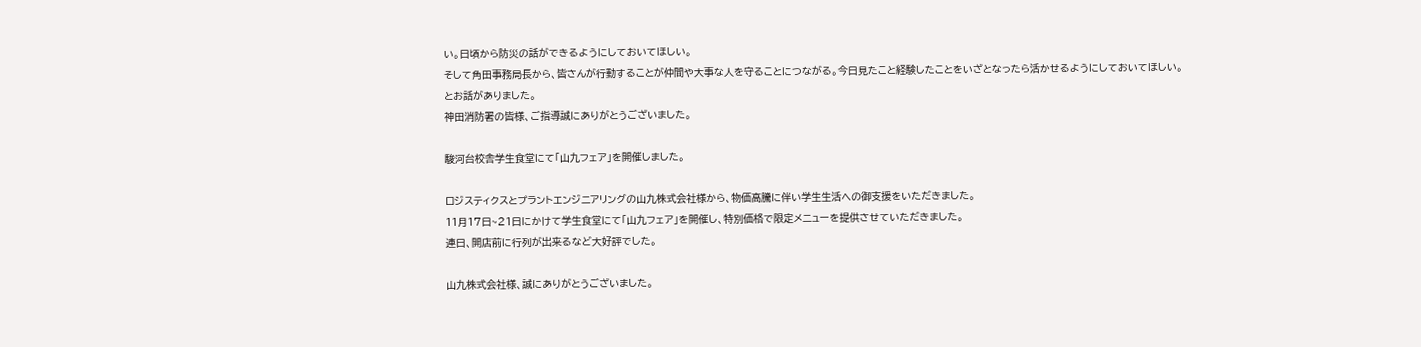い。日頃から防災の話ができるようにしておいてほしい。
そして角田事務局長から、皆さんが行動することが仲間や大事な人を守ることにつながる。今日見たこと経験したことをいざとなったら活かせるようにしておいてほしい。
とお話がありました。
神田消防署の皆様、ご指導誠にありがとうございました。

駿河台校舎学生食堂にて「山九フェア」を開催しました。

ロジスティクスとプラントエンジニアリングの山九株式会社様から、物価高騰に伴い学生生活への御支援をいただきました。
11月17日~21日にかけて学生食堂にて「山九フェア」を開催し、特別価格で限定メニューを提供させていただきました。
連日、開店前に行列が出来るなど大好評でした。

山九株式会社様、誠にありがとうございました。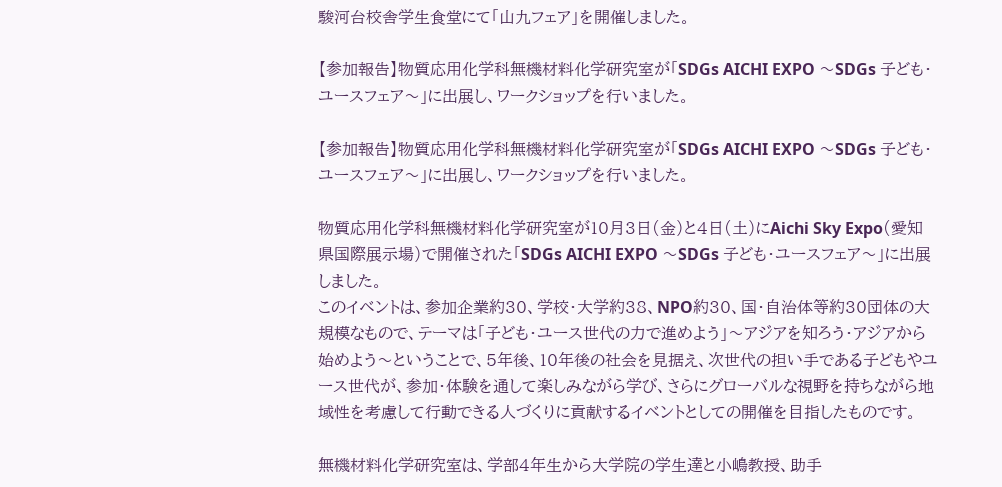駿河台校舎学生食堂にて「山九フェア」を開催しました。

【参加報告】物質応用化学科無機材料化学研究室が「SDGs AICHI EXPO 〜SDGs 子ども・ユースフェア〜」に出展し、ワークショップを行いました。

【参加報告】物質応用化学科無機材料化学研究室が「SDGs AICHI EXPO 〜SDGs 子ども・ユースフェア〜」に出展し、ワークショップを行いました。

物質応用化学科無機材料化学研究室が10月3日(金)と4日(土)にAichi Sky Expo(愛知県国際展示場)で開催された「SDGs AICHI EXPO 〜SDGs 子ども・ユースフェア〜」に出展しました。
このイベントは、参加企業約30、学校・大学約38、NPO約30、国・自治体等約30団体の大規模なもので、テーマは「子ども・ユース世代の力で進めよう」〜アジアを知ろう・アジアから始めよう〜ということで、5年後、10年後の社会を見据え、次世代の担い手である子どもやユース世代が、参加・体験を通して楽しみながら学び、さらにグローバルな視野を持ちながら地域性を考慮して行動できる人づくりに貢献するイベントとしての開催を目指したものです。

無機材料化学研究室は、学部4年生から大学院の学生達と小嶋教授、助手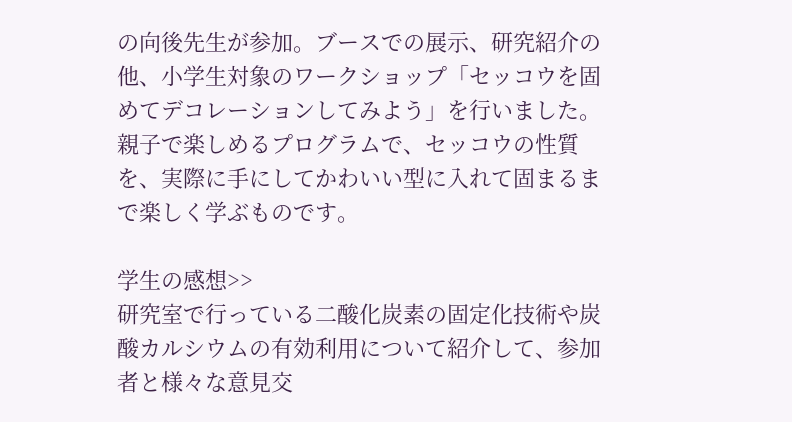の向後先生が参加。ブースでの展示、研究紹介の他、小学生対象のワークショップ「セッコウを固めてデコレーションしてみよう」を行いました。
親子で楽しめるプログラムで、セッコウの性質を、実際に手にしてかわいい型に入れて固まるまで楽しく学ぶものです。

学生の感想>>
研究室で行っている二酸化炭素の固定化技術や炭酸カルシウムの有効利用について紹介して、参加者と様々な意見交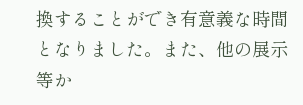換することができ有意義な時間となりました。また、他の展示等か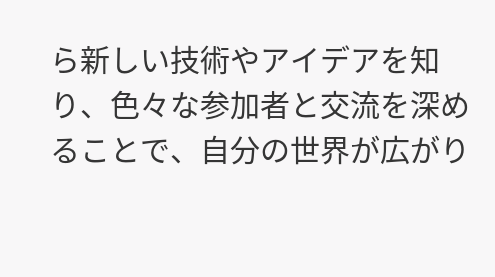ら新しい技術やアイデアを知り、色々な参加者と交流を深めることで、自分の世界が広がり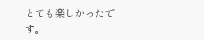とても楽しかったです。